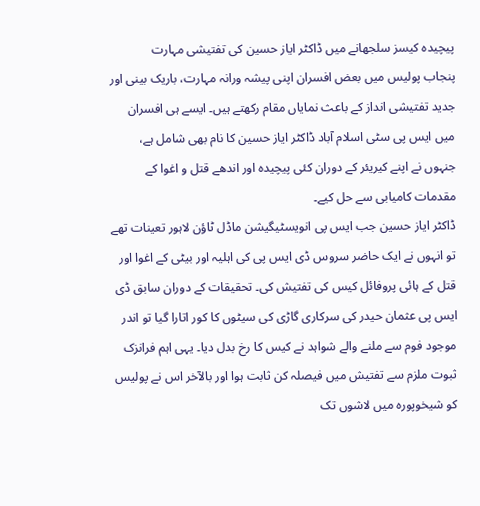پیچیدہ کیسز سلجھانے میں ڈاکٹر ایاز حسین کی تفتیشی مہارت
پنجاب پولیس میں بعض افسران اپنی پیشہ ورانہ مہارت، باریک بینی اور جدید تفتیشی انداز کے باعث نمایاں مقام رکھتے ہیں۔ ایسے ہی افسران میں ایس پی سٹی اسلام آباد ڈاکٹر ایاز حسین کا نام بھی شامل ہے، جنہوں نے اپنے کیریئر کے دوران کئی پیچیدہ اور اندھے قتل و اغوا کے مقدمات کامیابی سے حل کیے۔
ڈاکٹر ایاز حسین جب ایس پی انویسٹیگیشن ماڈل ٹاؤن لاہور تعینات تھے تو انہوں نے ایک حاضر سروس ڈی ایس پی کی اہلیہ اور بیٹی کے اغوا اور قتل کے ہائی پروفائل کیس کی تفتیش کی۔ تحقیقات کے دوران سابق ڈی ایس پی عثمان حیدر کی سرکاری گاڑی کی سیٹوں کا کور اتارا گیا تو اندر موجود فوم سے ملنے والے شواہد نے کیس کا رخ بدل دیا۔ یہی اہم فرانزک ثبوت ملزم سے تفتیش میں فیصلہ کن ثابت ہوا اور بالآخر اس نے پولیس کو شیخوپورہ میں لاشوں تک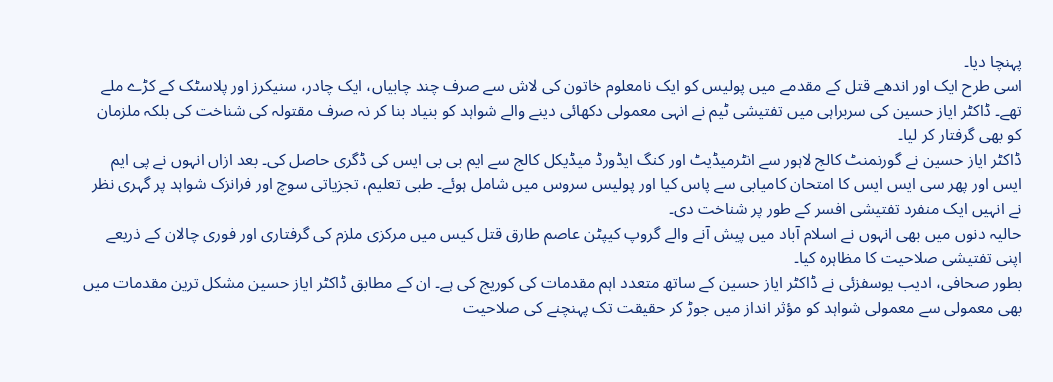پہنچا دیا۔
اسی طرح ایک اور اندھے قتل کے مقدمے میں پولیس کو ایک نامعلوم خاتون کی لاش سے صرف چند چابیاں، ایک چادر، سنیکرز اور پلاسٹک کے کڑے ملے تھے۔ ڈاکٹر ایاز حسین کی سربراہی میں تفتیشی ٹیم نے انہی معمولی دکھائی دینے والے شواہد کو بنیاد بنا کر نہ صرف مقتولہ کی شناخت کی بلکہ ملزمان کو بھی گرفتار کر لیا۔
ڈاکٹر ایاز حسین نے گورنمنٹ کالج لاہور سے انٹرمیڈیٹ اور کنگ ایڈورڈ میڈیکل کالج سے ایم بی بی ایس کی ڈگری حاصل کی۔ بعد ازاں انہوں نے پی ایم ایس اور پھر سی ایس ایس کا امتحان کامیابی سے پاس کیا اور پولیس سروس میں شامل ہوئے۔ طبی تعلیم، تجزیاتی سوچ اور فرانزک شواہد پر گہری نظر نے انہیں ایک منفرد تفتیشی افسر کے طور پر شناخت دی۔
حالیہ دنوں میں بھی انہوں نے اسلام آباد میں پیش آنے والے گروپ کیپٹن عاصم طارق قتل کیس میں مرکزی ملزم کی گرفتاری اور فوری چالان کے ذریعے اپنی تفتیشی صلاحیت کا مظاہرہ کیا۔
بطور صحافی، ادیب یوسفزئی نے ڈاکٹر ایاز حسین کے ساتھ متعدد اہم مقدمات کی کوریج کی ہے۔ ان کے مطابق ڈاکٹر ایاز حسین مشکل ترین مقدمات میں بھی معمولی سے معمولی شواہد کو مؤثر انداز میں جوڑ کر حقیقت تک پہنچنے کی صلاحیت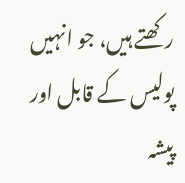رکھتے ہیں، جو انہیں پولیس کے قابل اور پیشہ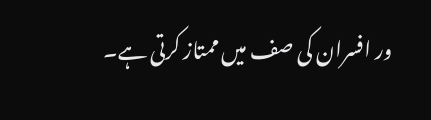ور افسران کی صف میں ممتاز کرتی ہے۔